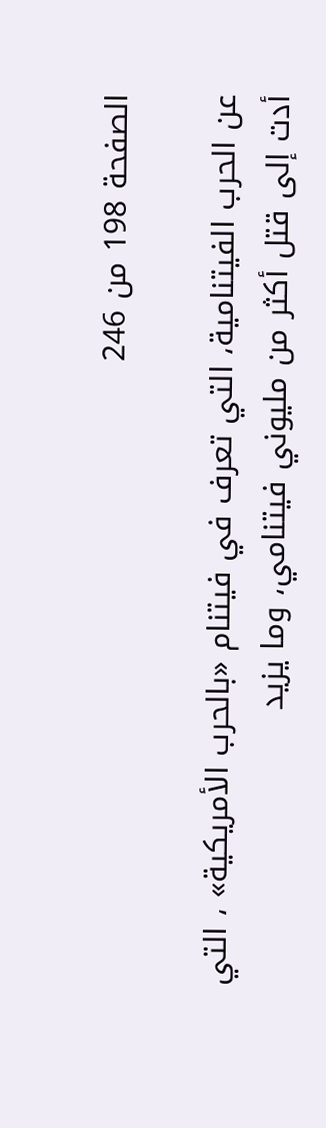الصفحة 198 من 246

عن الحرب الفيتنامية، التي تعرف في فيتنام «بالحرب الأمريكية» ، التي أدت إلى قتل أكثر من مليوني فيتنامي، وما يزيد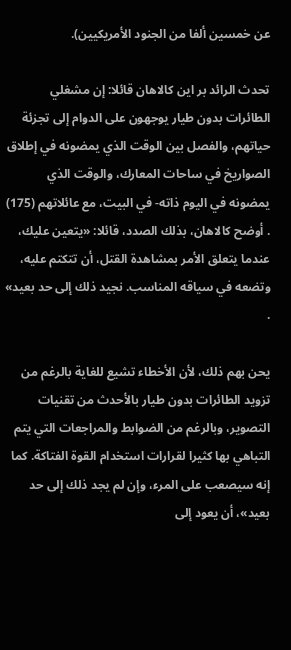عن خمسين ألفا من الجنود الأمريكيين).

تحدث الرائد بر اين کالاهان قائلا: إن مشغلي الطائرات بدون طيار يوجهون على الدوام إلى تجزئة حياتهم، والفصل بين الوقت الذي يمضونه في إطلاق الصواريخ في ساحات المعارك، والوقت الذي يمضونه في اليوم ذاته- في البيت، مع عائلاتهم (175) . أوضح كالاهان، بذلك الصدد، قائلا: «يتعين عليك، عندما يتعلق الأمر بمشاهدة القتل، أن تتكتم عليه، وتضعه في سياقه المناسب. نجيد ذلك إلى حد بعيد» .

يحن بهم ذلك، لأن الأخطاء تشيع للغاية بالرغم من تزويد الطائرات بدون طيار بالأحدث من تقنيات التصوير، وبالرغم من الضوابط والمراجعات التي يتم التباهي بها كثيرا لقرارات استخدام القوة الفتاكة. كما إنه سيصعب على المرء، وإن لم يجد ذلك إلى حد بعيد»، أن يعود إلى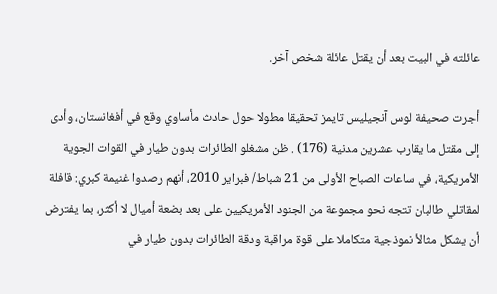عائلته في البيت بعد أن يقتل عائلة شخص آخر.

أجرت صحيفة لوس آنجيليس تايمز تحقيقا مطولا حول حادث مأساوي وقع في أفغانستان، وأدى إلى مقتل ما يقارب عشرين مدنية (176) . ظن مشغلو الطائرات بدون طيار في القوات الجوية الأمريكية، في ساعات الصباح الأولى من 21 شباط/ فبراير 2010، أنهم رصدوا غنيمة كبري: قافلة لمقاتلي طالبان تتجه نحو مجموعة من الجنود الأمريكيين على بعد بضعة أميال لا أكثر، بما يفترض أن يشكل مثالأ نموذجية متكاملا على قوة مراقبة ودقة الطائرات بدون طيار في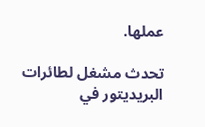عملها.

تحدث مشغل لطائرات البريديتور في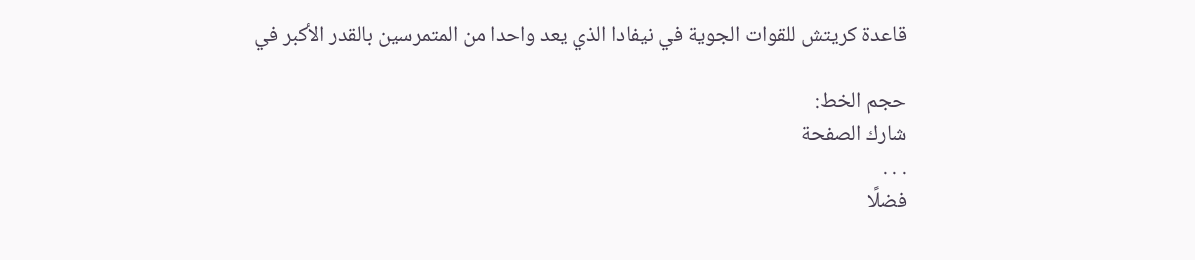قاعدة كريتش للقوات الجوية في نيفادا الذي يعد واحدا من المتمرسين بالقدر الأكبر في

حجم الخط:
شارك الصفحة
. . .
فضلًا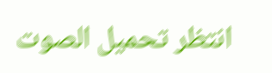انتظر تحميل الصوت